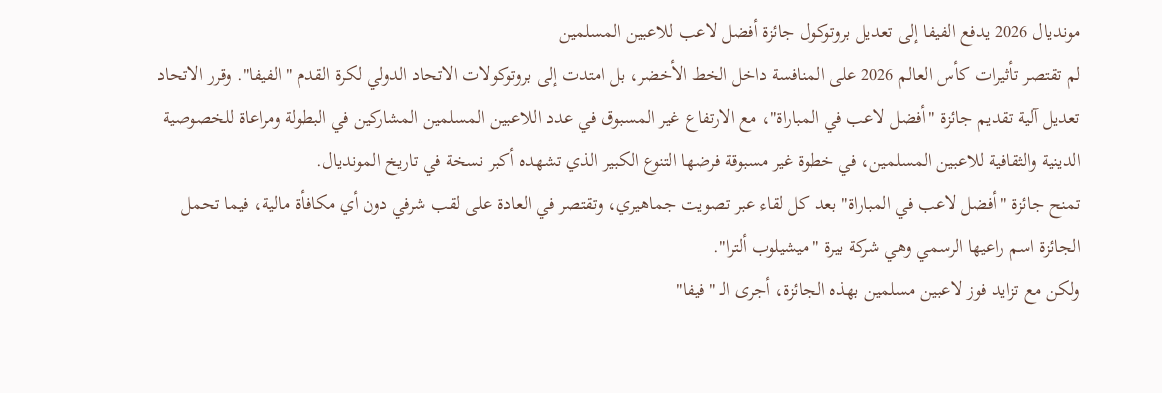مونديال 2026 يدفع الفيفا إلى تعديل بروتوكول جائزة أفضل لاعب للاعبين المسلمين
لم تقتصر تأثيرات كأس العالم 2026 على المنافسة داخل الخط الأخضر، بل امتدت إلى بروتوكولات الاتحاد الدولي لكرة القدم "الفيفا". وقرر الاتحاد تعديل آلية تقديم جائزة "أفضل لاعب في المباراة"، مع الارتفاع غير المسبوق في عدد اللاعبين المسلمين المشاركين في البطولة ومراعاة للخصوصية الدينية والثقافية للاعبين المسلمين، في خطوة غير مسبوقة فرضها التنوع الكبير الذي تشهده أكبر نسخة في تاريخ المونديال.
تمنح جائزة "أفضل لاعب في المباراة" بعد كل لقاء عبر تصويت جماهيري، وتقتصر في العادة على لقب شرفي دون أي مكافأة مالية، فيما تحمل الجائزة اسم راعيها الرسمي وهي شركة بيرة "ميشيلوب ألترا".
ولكن مع تزايد فوز لاعبين مسلمين بهذه الجائزة، أجرى الـ "فيفا"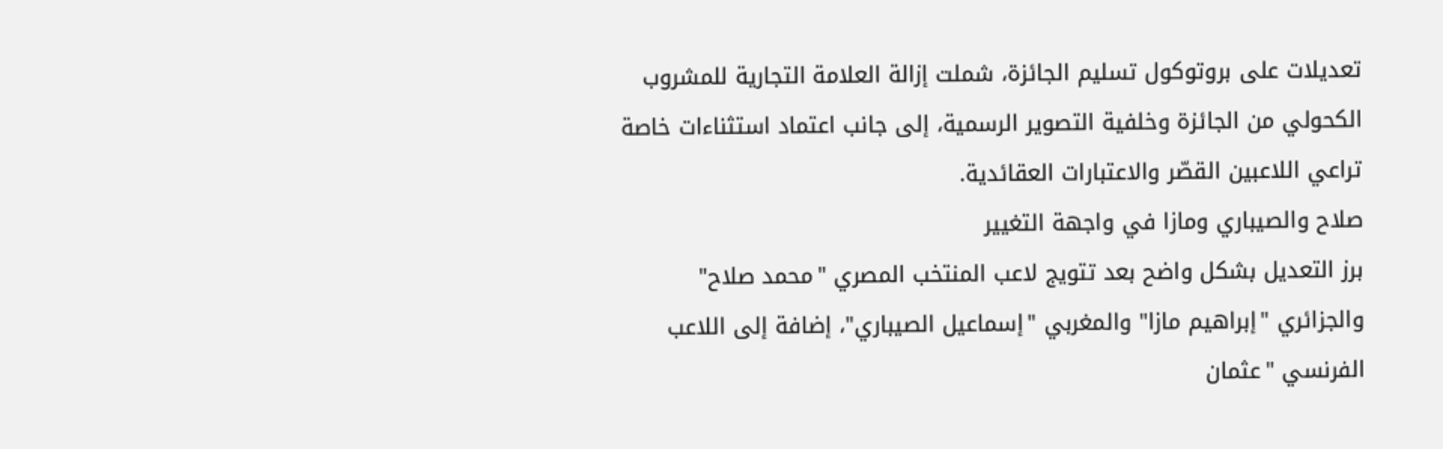تعديلات على بروتوكول تسليم الجائزة، شملت إزالة العلامة التجارية للمشروب الكحولي من الجائزة وخلفية التصوير الرسمية، إلى جانب اعتماد استثناءات خاصة تراعي اللاعبين القصّر والاعتبارات العقائدية.
صلاح والصيباري ومازا في واجهة التغيير
برز التعديل بشكل واضح بعد تتويج لاعب المنتخب المصري "محمد صلاح" والجزائري "إبراهيم مازا" والمغربي "إسماعيل الصيباري"، إضافة إلى اللاعب الفرنسي "عثمان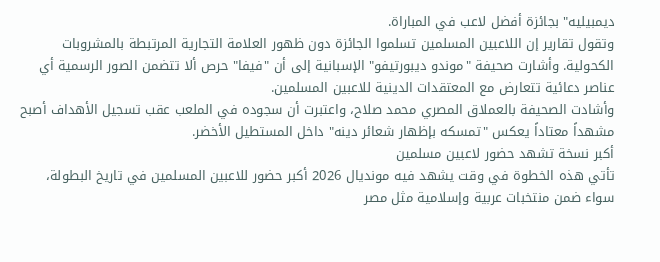ديمبيليه" بجائزة أفضل لاعب في المباراة.
وتقول تقارير إن اللاعبين المسلمين تسلموا الجائزة دون ظهور العلامة التجارية المرتبطة بالمشروبات الكحولية. وأشارت صحيفة "موندو ديبورتيفو" الإسبانية إلى أن "فيفا" حرص ألا تتضمن الصور الرسمية أي عناصر دعائية تتعارض مع المعتقدات الدينية للاعبين المسلمين.
وأشادت الصحيفة بالعملاق المصري محمد صلاح، واعتبرت أن سجوده في الملعب عقب تسجيل الأهداف أصبح مشهداً معتاداً يعكس "تمسكه بإظهار شعائر دينه" داخل المستطيل الأخضر.
أكبر نسخة تشهد حضور لاعبين مسلمين
تأتي هذه الخطوة في وقت يشهد فيه مونديال 2026 أكبر حضور للاعبين المسلمين في تاريخ البطولة، سواء ضمن منتخبات عربية وإسلامية مثل مصر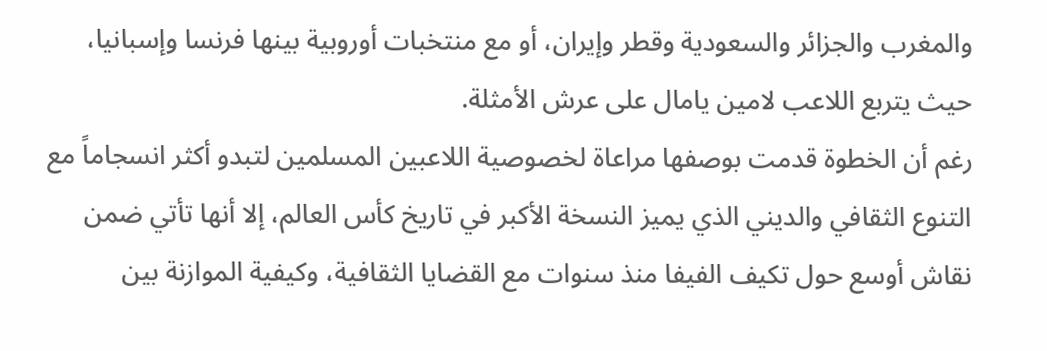والمغرب والجزائر والسعودية وقطر وإيران، أو مع منتخبات أوروبية بينها فرنسا وإسبانيا، حيث يتربع اللاعب لامين يامال على عرش الأمثلة.
رغم أن الخطوة قدمت بوصفها مراعاة لخصوصية اللاعبين المسلمين لتبدو أكثر انسجاماً مع التنوع الثقافي والديني الذي يميز النسخة الأكبر في تاريخ كأس العالم، إلا أنها تأتي ضمن نقاش أوسع حول تكيف الفيفا منذ سنوات مع القضايا الثقافية، وكيفية الموازنة بين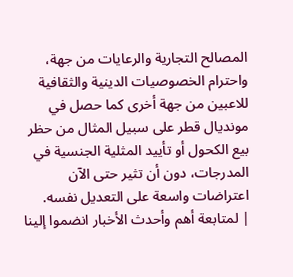المصالح التجارية والرعايات من جهة، واحترام الخصوصيات الدينية والثقافية للاعبين من جهة أخرى كما حصل في مونديال قطر على سبيل المثال من حظر بيع الكحول أو تأييد المثلية الجنسية في المدرجات، دون أن تثير حتى الآن اعتراضات واسعة على التعديل نفسه.
| لمتابعة أهم وأحدث الأخبار انضموا إلينا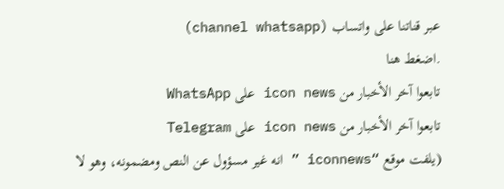عبر قناتنا على واتساب (channel whatsapp)
.اضغط هنا
تابعوا آخر الأخبار من icon news على WhatsApp
تابعوا آخر الأخبار من icon news على Telegram
(يلفت موقع “iconnews ” انه غير مسؤول عن النص ومضمونه، وهو لا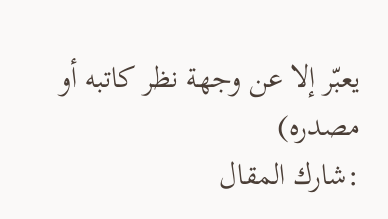يعبّر إلا عن وجهة نظر كاتبه أو مصدره)
:شارك المقال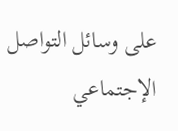على وسائل التواصل الإجتماعي